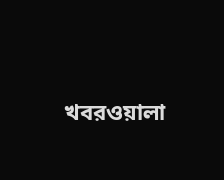খবরওয়ালা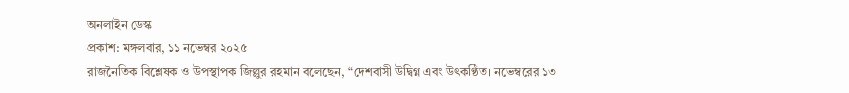অনলাইন ডেস্ক
প্রকাশ: মঙ্গলবার, ১১ নভেম্বর ২০২৫
রাজনৈতিক বিশ্লেষক ও উপস্থাপক জিল্লুর রহমান বলেছেন, “দেশবাসী উদ্বিগ্ন এবং উৎকণ্ঠিত। নভেম্বরের ১৩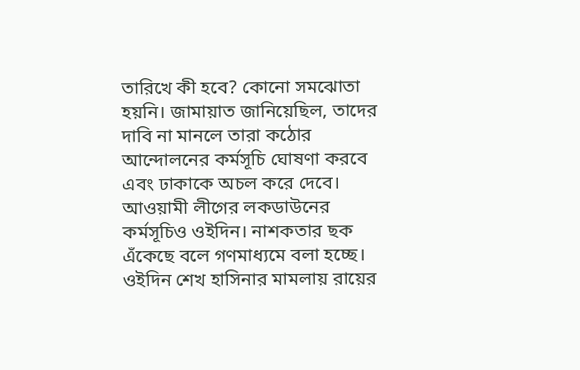তারিখে কী হবে? কোনো সমঝোতা হয়নি। জামায়াত জানিয়েছিল, তাদের দাবি না মানলে তারা কঠোর আন্দোলনের কর্মসূচি ঘোষণা করবে এবং ঢাকাকে অচল করে দেবে।
আওয়ামী লীগের লকডাউনের কর্মসূচিও ওইদিন। নাশকতার ছক এঁকেছে বলে গণমাধ্যমে বলা হচ্ছে। ওইদিন শেখ হাসিনার মামলায় রায়ের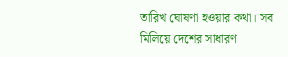তারিখ ঘোষণা হওয়ার কথা। সব মিলিয়ে দেশের সাধারণ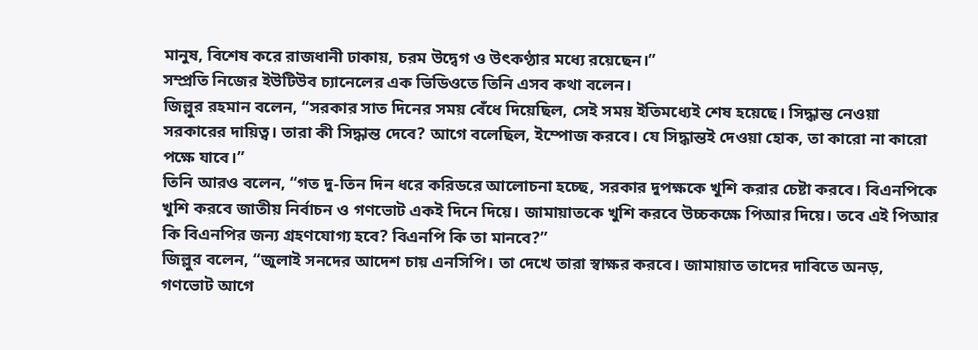মানুষ, বিশেষ করে রাজধানী ঢাকায়, চরম উদ্বেগ ও উৎকণ্ঠার মধ্যে রয়েছেন।”
সম্প্রতি নিজের ইউটিউব চ্যানেলের এক ভিডিওতে তিনি এসব কথা বলেন।
জিল্লুর রহমান বলেন, “সরকার সাত দিনের সময় বেঁধে দিয়েছিল, সেই সময় ইতিমধ্যেই শেষ হয়েছে। সিদ্ধান্ত নেওয়া সরকারের দায়িত্ব। তারা কী সিদ্ধান্ত দেবে? আগে বলেছিল, ইম্পোজ করবে। যে সিদ্ধান্তই দেওয়া হোক, তা কারো না কারো পক্ষে যাবে।”
তিনি আরও বলেন, “গত দু-তিন দিন ধরে করিডরে আলোচনা হচ্ছে, সরকার দুপক্ষকে খুশি করার চেষ্টা করবে। বিএনপিকে খুশি করবে জাতীয় নির্বাচন ও গণভোট একই দিনে দিয়ে। জামায়াতকে খুশি করবে উচ্চকক্ষে পিআর দিয়ে। তবে এই পিআর কি বিএনপির জন্য গ্রহণযোগ্য হবে? বিএনপি কি তা মানবে?”
জিল্লুর বলেন, “জুলাই সনদের আদেশ চায় এনসিপি। তা দেখে তারা স্বাক্ষর করবে। জামায়াত তাদের দাবিতে অনড়, গণভোট আগে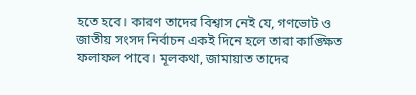হতে হবে। কারণ তাদের বিশ্বাস নেই যে, গণভোট ও জাতীয় সংসদ নির্বাচন একই দিনে হলে তারা কাঙ্ক্ষিত ফলাফল পাবে। মূলকথা, জামায়াত তাদের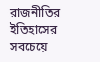রাজনীতির ইতিহাসের সবচেয়ে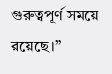গুরুত্বপূর্ণ সময়ে রয়েছে।”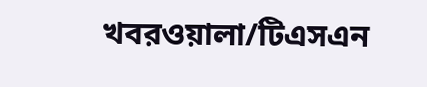খবরওয়ালা/টিএসএন